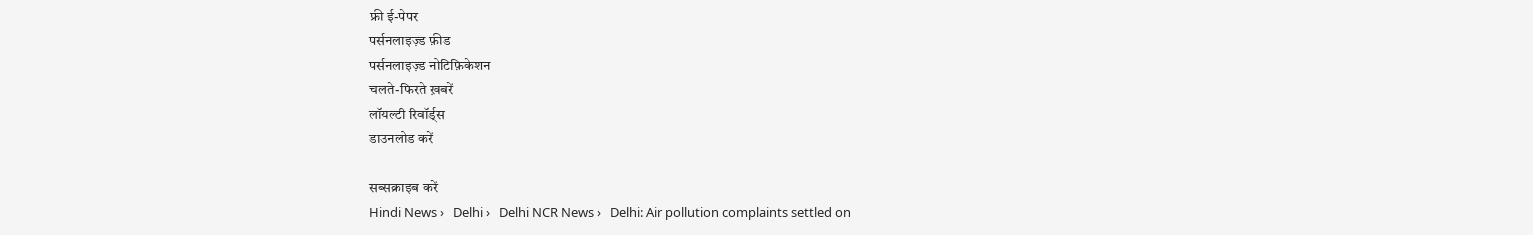फ्री ई-पेपर
पर्सनलाइज़्ड फ़ीड
पर्सनलाइज़्ड नोटिफ़िकेशन
चलते-फिरते ख़बरें
लॉयल्टी रिवॉर्ड्स
डाउनलोड करें

सब्सक्राइब करें
Hindi News ›   Delhi ›   Delhi NCR News ›   Delhi: Air pollution complaints settled on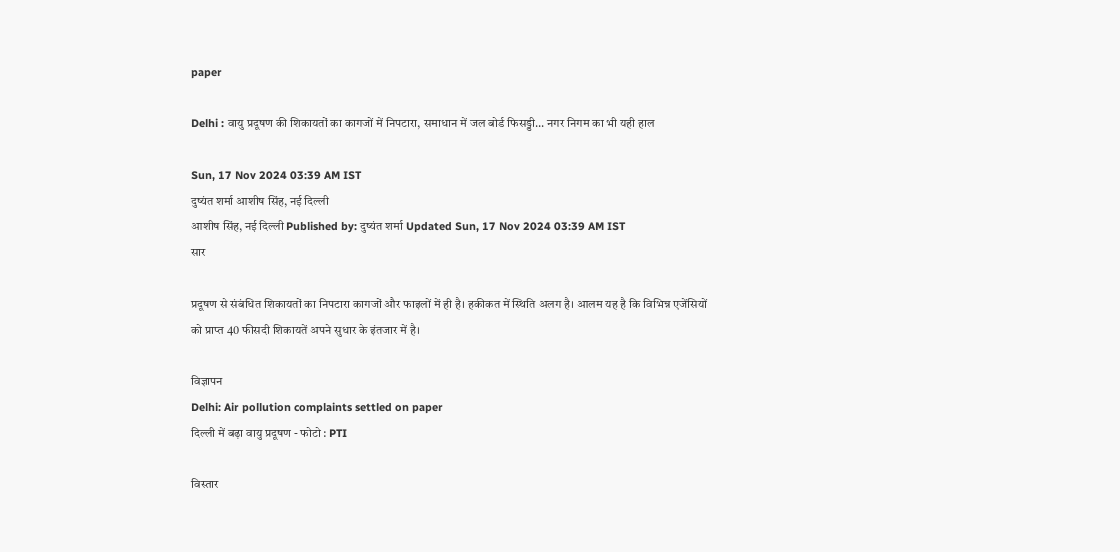paper

Delhi : वायु प्रदूषण की शिकायतों का कागजों में निपटारा, समाधान में जल बोर्ड फिसड्डी... नगर निगम का भी यही हाल

Sun, 17 Nov 2024 03:39 AM IST
दुष्यंत शर्मा आशीष सिंह, नई दिल्ली
आशीष सिंह, नई दिल्ली Published by: दुष्यंत शर्मा Updated Sun, 17 Nov 2024 03:39 AM IST
सार

प्रदूषण से संबंधित शिकायतों का निपटारा कागजों और फाइलों में ही है। हकीकत में स्थिति अलग है। आलम यह है कि विभिन्न एजेंसियों को प्राप्त 40 फीसदी शिकायतें अपने सुधार के इंतजार में है।

विज्ञापन
Delhi: Air pollution complaints settled on paper
दिल्ली में बढ़ा वायु प्रदूषण - फोटो : PTI

विस्तार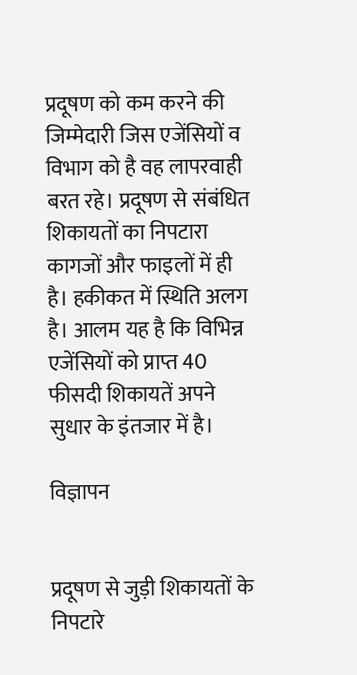प्रदूषण को कम करने की जिम्मेदारी जिस एजेंसियों व विभाग को है वह लापरवाही बरत रहे। प्रदूषण से संबंधित शिकायतों का निपटारा कागजों और फाइलों में ही है। हकीकत में स्थिति अलग है। आलम यह है कि विभिन्न एजेंसियों को प्राप्त 40 फीसदी शिकायतें अपने सुधार के इंतजार में है।

विज्ञापन


प्रदूषण से जुड़ी शिकायतों के निपटारे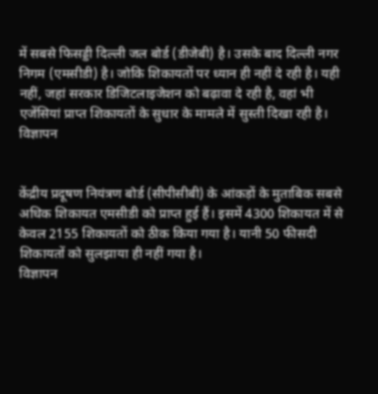में सबसे फिसड्डी दिल्ली जल बोर्ड (डीजेबी) है। उसके बाद दिल्ली नगर निगम (एमसीडी) है। जोकि शिकायतों पर ध्यान ही नहीं दे रही है। यही नहीं, जहां सरकार डिजिटलाइजेशन को बढ़ावा दे रही है, वहां भी एजेंसियां प्राप्त शिकायतों के सुधार के मामले में सुस्ती दिखा रही है।
विज्ञापन


केंद्रीय प्रदूषण नियंत्रण बोर्ड (सीपीसीबी) के आंकड़ों के मुताबिक सबसे अधिक शिकायत एमसीडी को प्राप्त हुई हैं। इसमें 4300 शिकायत में से केवल 2155 शिकायतों को ठीक किया गया है। यानी 50 फीसदी शिकायतों को सुलझाया ही नहीं गया है।
विज्ञापन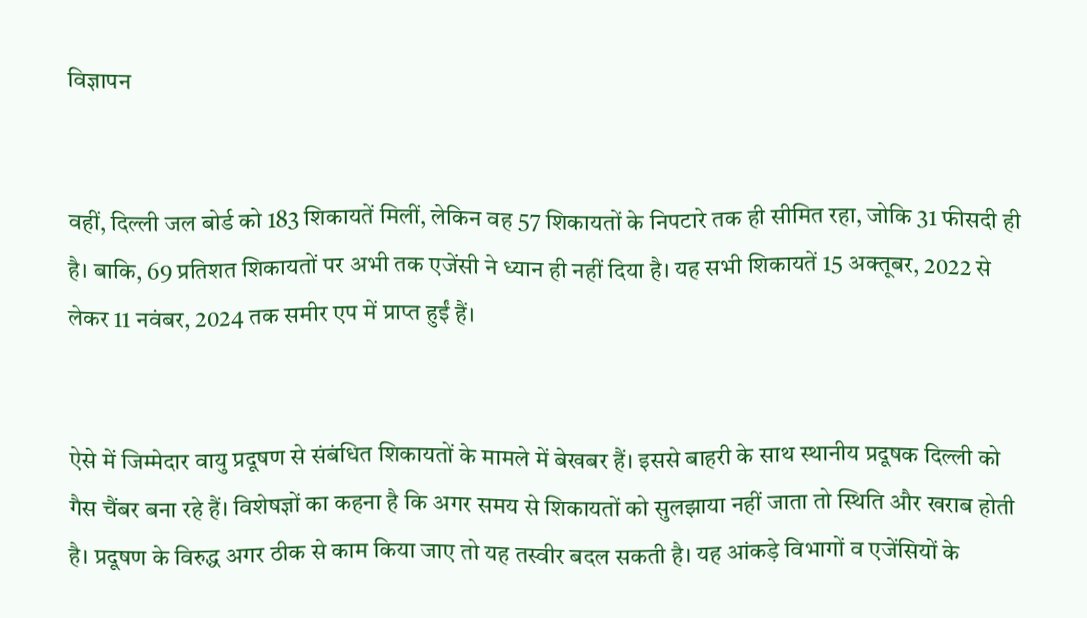विज्ञापन


वहीं, दिल्ली जल बोर्ड को 183 शिकायतें मिलीं, लेकिन वह 57 शिकायतों के निपटारे तक ही सीमित रहा, जोकि 31 फीसदी ही है। बाकि, 69 प्रतिशत शिकायतों पर अभी तक एजेंसी ने ध्यान ही नहीं दिया है। यह सभी शिकायतें 15 अक्तूबर, 2022 से लेकर 11 नवंबर, 2024 तक समीर एप में प्राप्त हुईं हैं।


ऐसे में जिम्मेदार वायु प्रदूषण से संबंधित शिकायतों के मामले में बेखबर हैं। इससे बाहरी के साथ स्थानीय प्रदूषक दिल्ली को गैस चैंबर बना रहे हैं। विशेषज्ञों का कहना है कि अगर समय से शिकायतों को सुलझाया नहीं जाता तो स्थिति और खराब होती है। प्रदूषण के विरुद्ध अगर ठीक से काम किया जाए तो यह तस्वीर बदल सकती है। यह आंकड़े विभागों व एजेंसियों के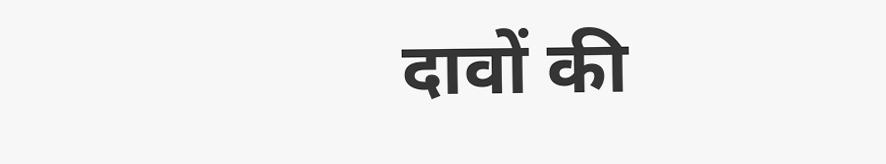दावों की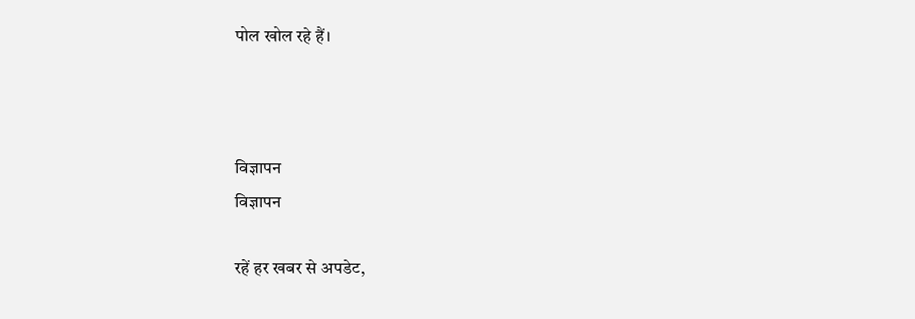पोल खोल रहे हैं।



विज्ञापन
विज्ञापन

रहें हर खबर से अपडेट,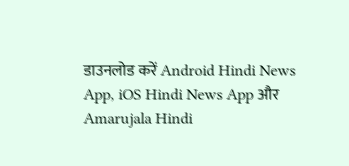डाउनलोड करें Android Hindi News App, iOS Hindi News App और Amarujala Hindi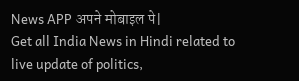News APP अपने मोबाइल पे|
Get all India News in Hindi related to live update of politics,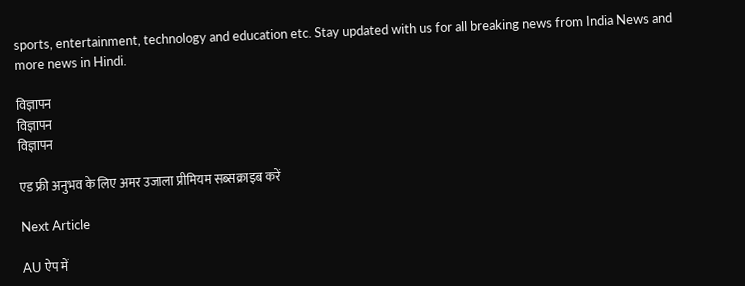sports, entertainment, technology and education etc. Stay updated with us for all breaking news from India News and more news in Hindi.

विज्ञापन
विज्ञापन
विज्ञापन

एड फ्री अनुभव के लिए अमर उजाला प्रीमियम सब्सक्राइब करें

Next Article

AU ऐप में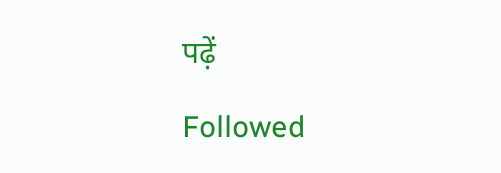पढ़ें

Followed